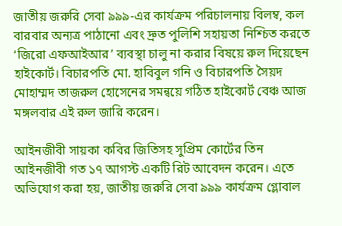জাতীয় জরুরি সেবা ৯৯৯-এর কার্যক্রম পরিচালনায় বিলম্ব, কল বারবার অন্যত্র পাঠানো এবং দ্রুত পুলিশি সহায়তা নিশ্চিত করতে ‘জিরো এফআইআর’ ব্যবস্থা চালু না করার বিষয়ে রুল দিয়েছেন হাইকোর্ট। বিচারপতি মো. হাবিবুল গনি ও বিচারপতি সৈয়দ মোহাম্মদ তাজরুল হোসেনের সমন্বয়ে গঠিত হাইকোর্ট বেঞ্চ আজ মঙ্গলবার এই রুল জারি করেন।

আইনজীবী সায়কা কবির জিতিসহ সুপ্রিম কোর্টের তিন আইনজীবী গত ১৭ আগস্ট একটি রিট আবেদন করেন। এতে অভিযোগ করা হয়, জাতীয় জরুরি সেবা ৯৯৯ কার্যক্রম গ্লোবাল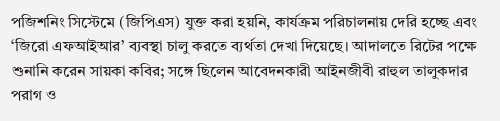পজিশনিং সিস্টেমে (জিপিএস) যুক্ত করা হয়নি, কার্যক্রম পরিচালনায় দেরি হচ্ছে এবং ‘জিরো এফআইআর’ ব্যবস্থা চালু করতে ব্যর্থতা দেখা দিয়েছে। আদালতে রিটের পক্ষে শুনানি করেন সায়কা কবির; সঙ্গে ছিলেন আবেদনকারী আইনজীবী রাহুল তালুকদার পরাগ ও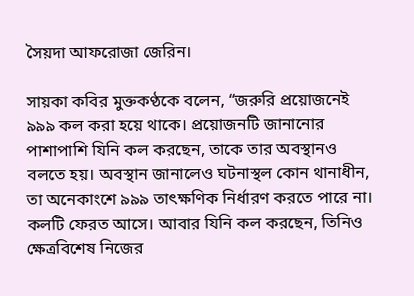সৈয়দা আফরোজা জেরিন।

সায়কা কবির মুক্তকণ্ঠকে বলেন, “জরুরি প্রয়োজনেই ৯৯৯ কল করা হয়ে থাকে। প্রয়োজনটি জানানোর পাশাপাশি যিনি কল করছেন, তাকে তার অবস্থানও বলতে হয়। অবস্থান জানালেও ঘটনাস্থল কোন থানাধীন, তা অনেকাংশে ৯৯৯ তাৎক্ষণিক নির্ধারণ করতে পারে না। কলটি ফেরত আসে। আবার যিনি কল করছেন, তিনিও ক্ষেত্রবিশেষ নিজের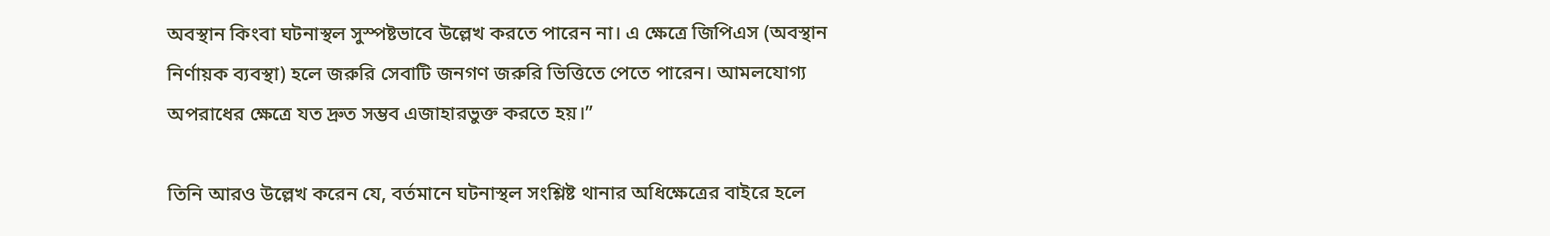অবস্থান কিংবা ঘটনাস্থল সুস্পষ্টভাবে উল্লেখ করতে পারেন না। এ ক্ষেত্রে জিপিএস (অবস্থান নির্ণায়ক ব্যবস্থা) হলে জরুরি সেবাটি জনগণ জরুরি ভিত্তিতে পেতে পারেন। আমলযোগ্য অপরাধের ক্ষেত্রে যত দ্রুত সম্ভব এজাহারভুক্ত করতে হয়।”

তিনি আরও উল্লেখ করেন যে, বর্তমানে ঘটনাস্থল সংশ্লিষ্ট থানার অধিক্ষেত্রের বাইরে হলে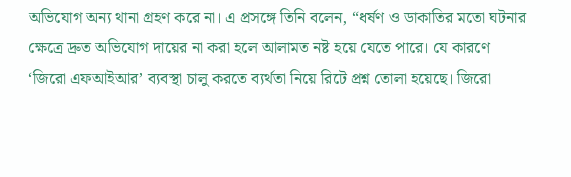অভিযোগ অন্য থানা গ্রহণ করে না। এ প্রসঙ্গে তিনি বলেন, “ধর্ষণ ও ডাকাতির মতো ঘটনার ক্ষেত্রে দ্রুত অভিযোগ দায়ের না করা হলে আলামত নষ্ট হয়ে যেতে পারে। যে কারণে ‘জিরো এফআইআর’ ব্যবস্থা চালু করতে ব্যর্থতা নিয়ে রিটে প্রশ্ন তোলা হয়েছে। জিরো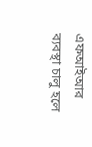এফআইআর ব্যবস্থা চালু হলে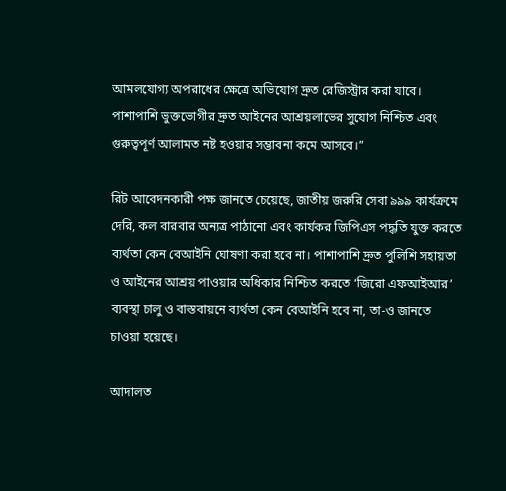আমলযোগ্য অপরাধের ক্ষেত্রে অভিযোগ দ্রুত রেজিস্ট্রার করা যাবে। পাশাপাশি ভুক্তভোগীর দ্রুত আইনের আশ্রয়লাভের সুযোগ নিশ্চিত এবং গুরুত্বপূর্ণ আলামত নষ্ট হওয়ার সম্ভাবনা কমে আসবে।”

রিট আবেদনকারী পক্ষ জানতে চেয়েছে, জাতীয় জরুরি সেবা ৯৯৯ কার্যক্রমে দেরি, কল বারবার অন্যত্র পাঠানো এবং কার্যকর জিপিএস পদ্ধতি যুক্ত করতে ব্যর্থতা কেন বেআইনি ঘোষণা করা হবে না। পাশাপাশি দ্রুত পুলিশি সহায়তা ও আইনের আশ্রয় পাওয়ার অধিকার নিশ্চিত করতে ‘জিরো এফআইআর’ ব্যবস্থা চালু ও বাস্তবায়নে ব্যর্থতা কেন বেআইনি হবে না, তা-ও জানতে চাওয়া হয়েছে।

আদালত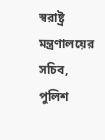স্বরাষ্ট্র মন্ত্রণালয়ের সচিব, পুলিশ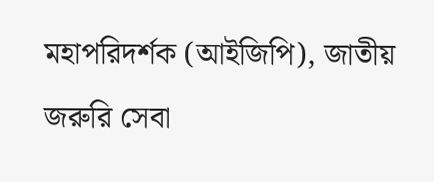মহাপরিদর্শক (আইজিপি), জাতীয় জরুরি সেবা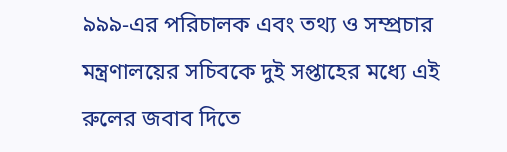৯৯৯-এর পরিচালক এবং তথ্য ও সম্প্রচার মন্ত্রণালয়ের সচিবকে দুই সপ্তাহের মধ্যে এই রুলের জবাব দিতে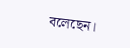বলেছেন।